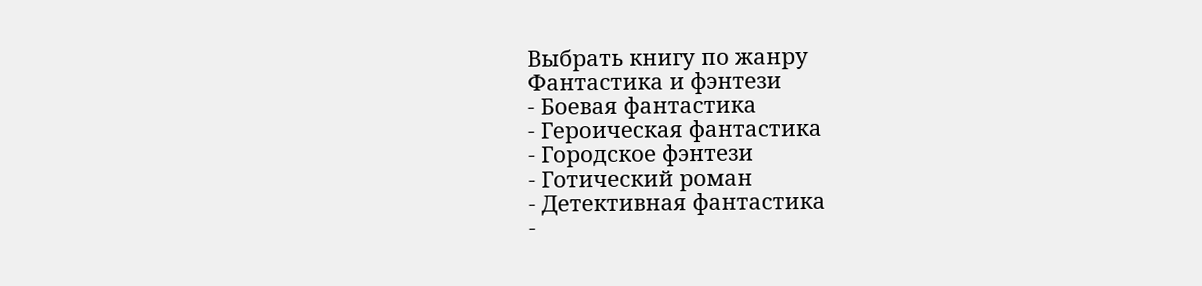Выбрать книгу по жанру
Фантастика и фэнтези
- Боевая фантастика
- Героическая фантастика
- Городское фэнтези
- Готический роман
- Детективная фантастика
-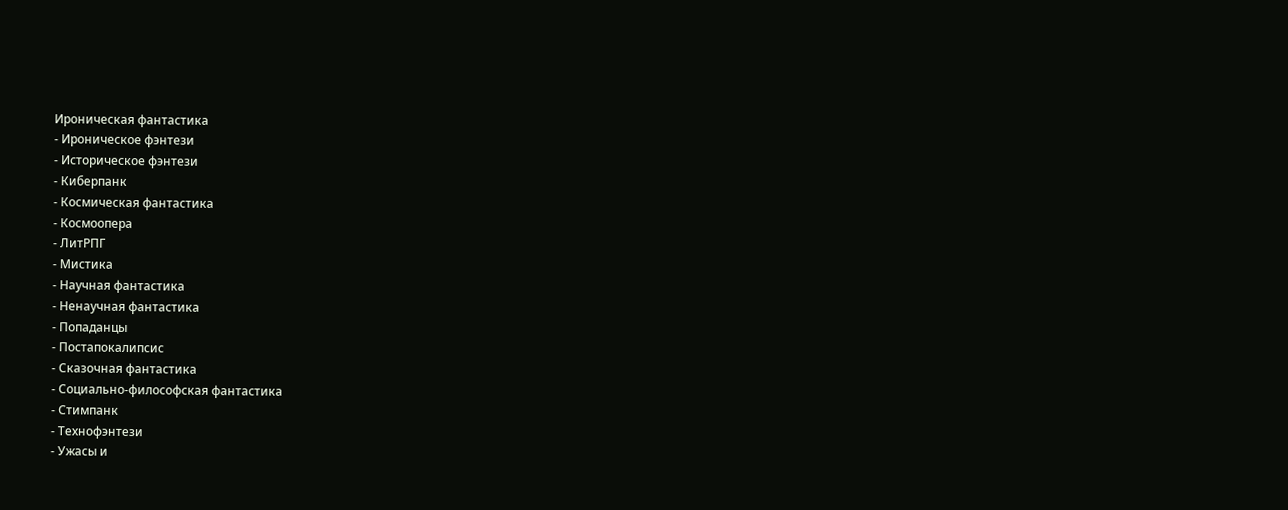Ироническая фантастика
- Ироническое фэнтези
- Историческое фэнтези
- Киберпанк
- Космическая фантастика
- Космоопера
- ЛитРПГ
- Мистика
- Научная фантастика
- Ненаучная фантастика
- Попаданцы
- Постапокалипсис
- Сказочная фантастика
- Социально-философская фантастика
- Стимпанк
- Технофэнтези
- Ужасы и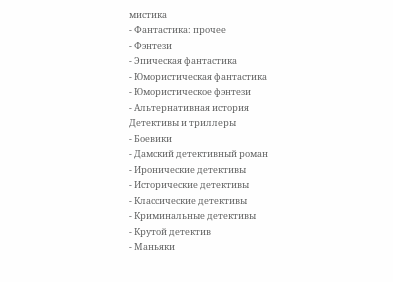мистика
- Фантастика: прочее
- Фэнтези
- Эпическая фантастика
- Юмористическая фантастика
- Юмористическое фэнтези
- Альтернативная история
Детективы и триллеры
- Боевики
- Дамский детективный роман
- Иронические детективы
- Исторические детективы
- Классические детективы
- Криминальные детективы
- Крутой детектив
- Маньяки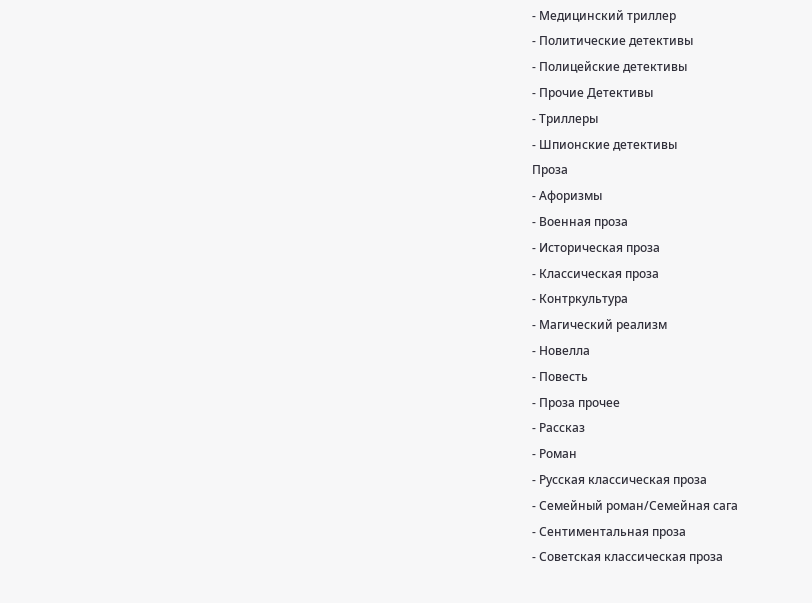- Медицинский триллер
- Политические детективы
- Полицейские детективы
- Прочие Детективы
- Триллеры
- Шпионские детективы
Проза
- Афоризмы
- Военная проза
- Историческая проза
- Классическая проза
- Контркультура
- Магический реализм
- Новелла
- Повесть
- Проза прочее
- Рассказ
- Роман
- Русская классическая проза
- Семейный роман/Семейная сага
- Сентиментальная проза
- Советская классическая проза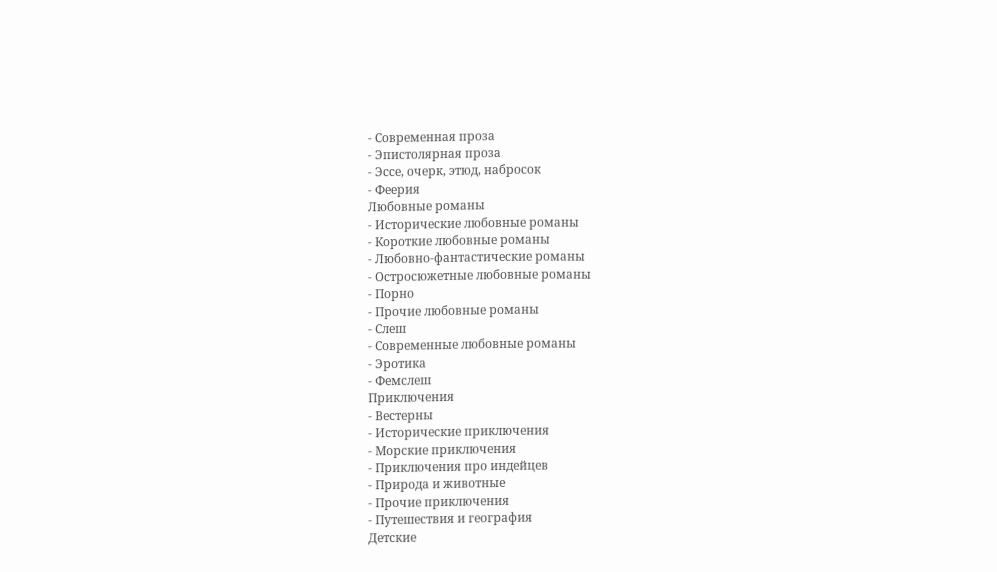- Современная проза
- Эпистолярная проза
- Эссе, очерк, этюд, набросок
- Феерия
Любовные романы
- Исторические любовные романы
- Короткие любовные романы
- Любовно-фантастические романы
- Остросюжетные любовные романы
- Порно
- Прочие любовные романы
- Слеш
- Современные любовные романы
- Эротика
- Фемслеш
Приключения
- Вестерны
- Исторические приключения
- Морские приключения
- Приключения про индейцев
- Природа и животные
- Прочие приключения
- Путешествия и география
Детские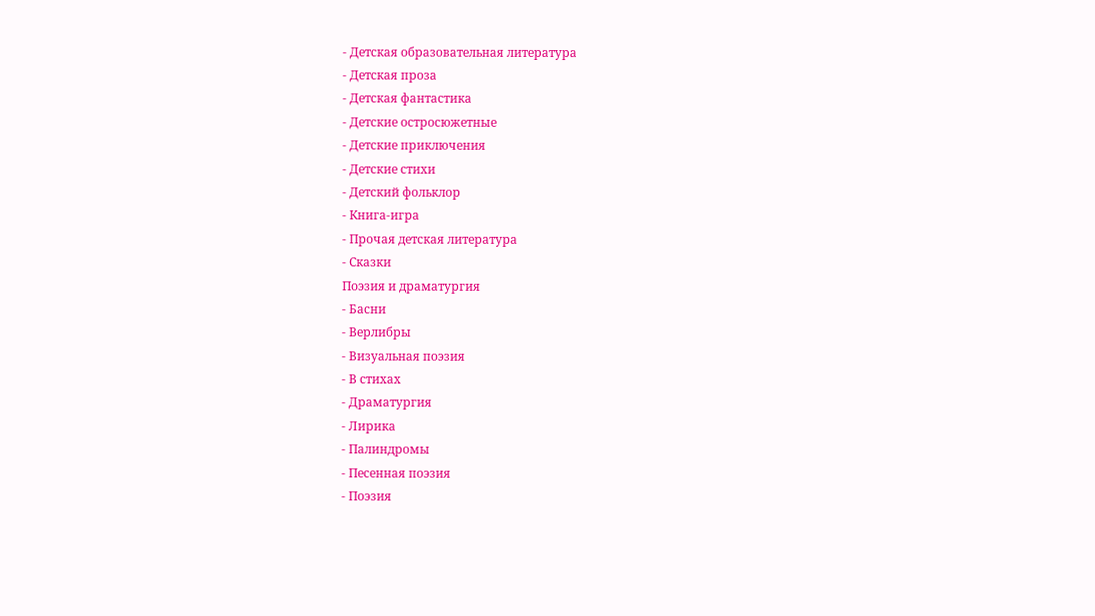- Детская образовательная литература
- Детская проза
- Детская фантастика
- Детские остросюжетные
- Детские приключения
- Детские стихи
- Детский фольклор
- Книга-игра
- Прочая детская литература
- Сказки
Поэзия и драматургия
- Басни
- Верлибры
- Визуальная поэзия
- В стихах
- Драматургия
- Лирика
- Палиндромы
- Песенная поэзия
- Поэзия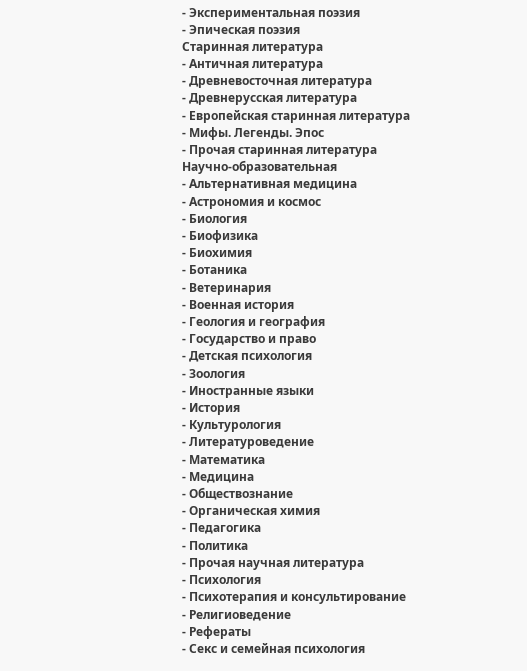- Экспериментальная поэзия
- Эпическая поэзия
Старинная литература
- Античная литература
- Древневосточная литература
- Древнерусская литература
- Европейская старинная литература
- Мифы. Легенды. Эпос
- Прочая старинная литература
Научно-образовательная
- Альтернативная медицина
- Астрономия и космос
- Биология
- Биофизика
- Биохимия
- Ботаника
- Ветеринария
- Военная история
- Геология и география
- Государство и право
- Детская психология
- Зоология
- Иностранные языки
- История
- Культурология
- Литературоведение
- Математика
- Медицина
- Обществознание
- Органическая химия
- Педагогика
- Политика
- Прочая научная литература
- Психология
- Психотерапия и консультирование
- Религиоведение
- Рефераты
- Секс и семейная психология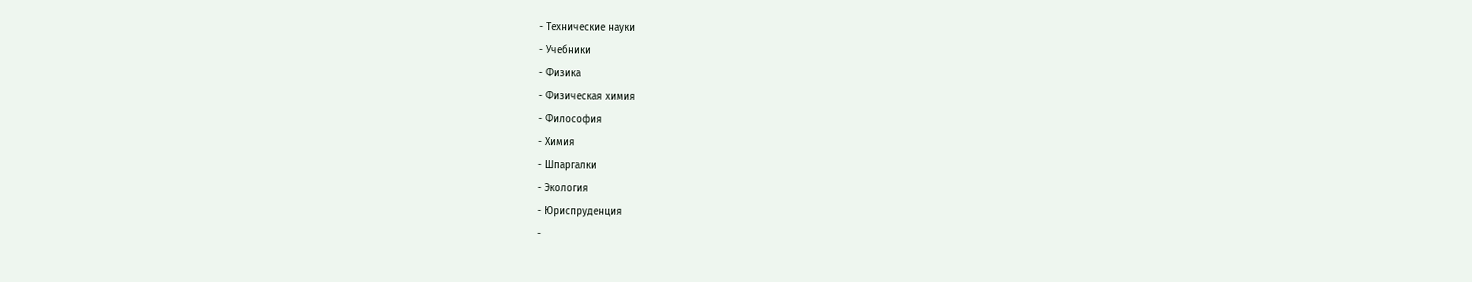- Технические науки
- Учебники
- Физика
- Физическая химия
- Философия
- Химия
- Шпаргалки
- Экология
- Юриспруденция
-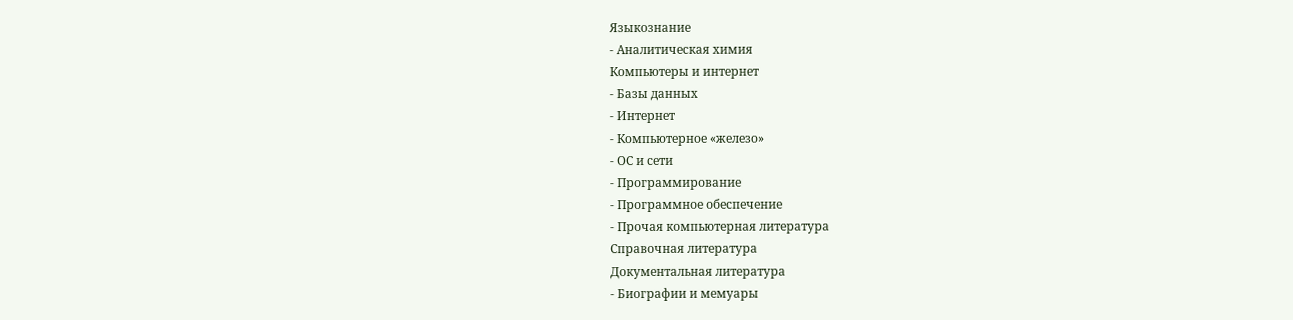Языкознание
- Аналитическая химия
Компьютеры и интернет
- Базы данных
- Интернет
- Компьютерное «железо»
- ОС и сети
- Программирование
- Программное обеспечение
- Прочая компьютерная литература
Справочная литература
Документальная литература
- Биографии и мемуары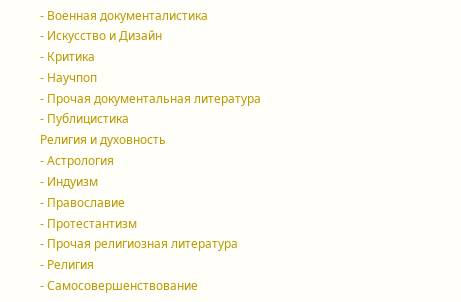- Военная документалистика
- Искусство и Дизайн
- Критика
- Научпоп
- Прочая документальная литература
- Публицистика
Религия и духовность
- Астрология
- Индуизм
- Православие
- Протестантизм
- Прочая религиозная литература
- Религия
- Самосовершенствование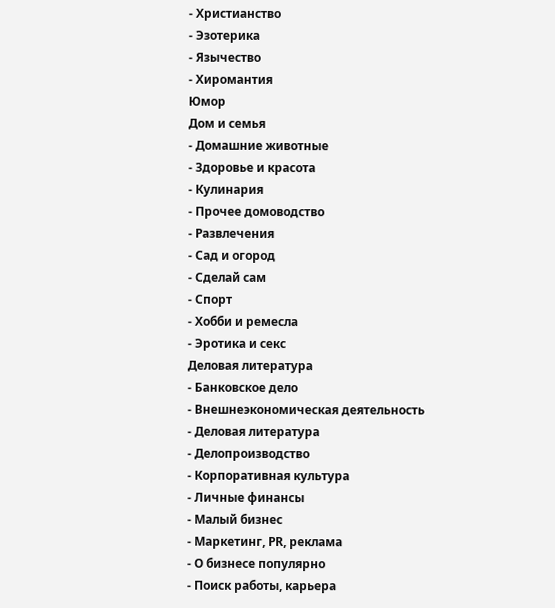- Христианство
- Эзотерика
- Язычество
- Хиромантия
Юмор
Дом и семья
- Домашние животные
- Здоровье и красота
- Кулинария
- Прочее домоводство
- Развлечения
- Сад и огород
- Сделай сам
- Спорт
- Хобби и ремесла
- Эротика и секс
Деловая литература
- Банковское дело
- Внешнеэкономическая деятельность
- Деловая литература
- Делопроизводство
- Корпоративная культура
- Личные финансы
- Малый бизнес
- Маркетинг, PR, реклама
- О бизнесе популярно
- Поиск работы, карьера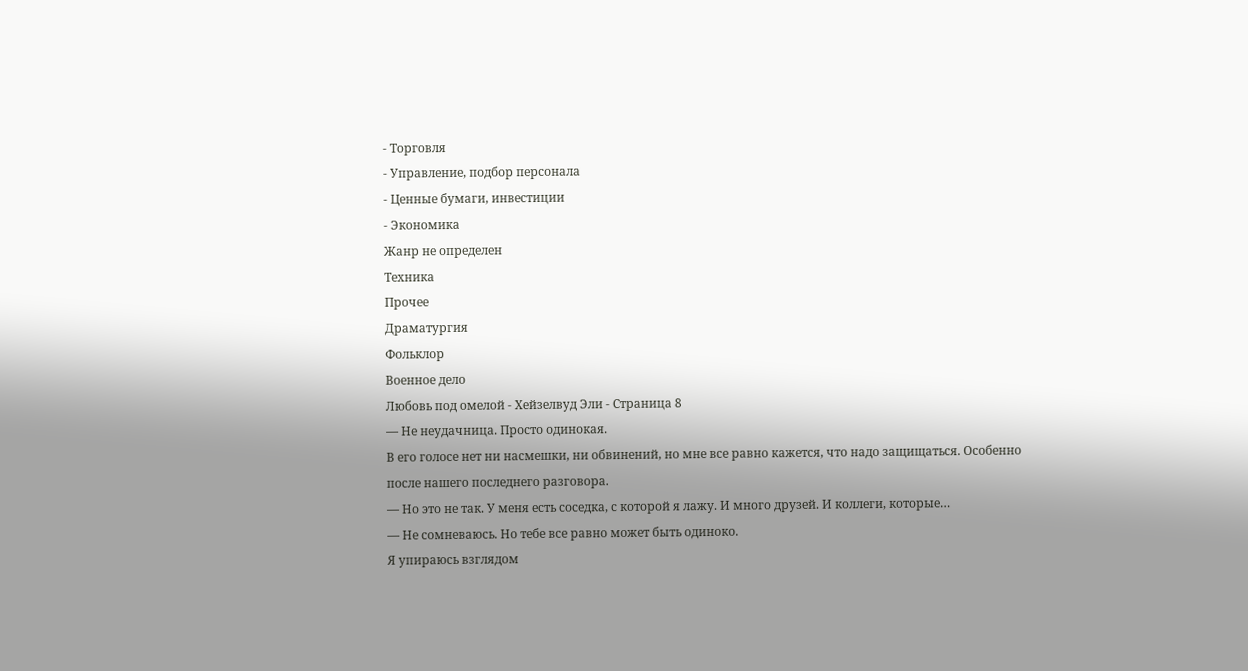- Торговля
- Управление, подбор персонала
- Ценные бумаги, инвестиции
- Экономика
Жанр не определен
Техника
Прочее
Драматургия
Фольклор
Военное дело
Любовь под омелой - Хейзелвуд Эли - Страница 8
— Не неудачница. Просто одинокая.
В его голосе нет ни насмешки, ни обвинений, но мне все равно кажется, что надо защищаться. Особенно после нашего последнего разговора.
— Но это не так. У меня есть соседка, с которой я лажу. И много друзей. И коллеги, которые…
— Не сомневаюсь. Но тебе все равно может быть одиноко.
Я упираюсь взглядом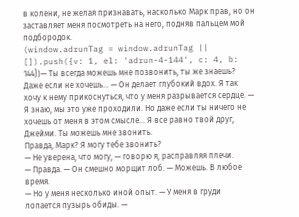в колени, не желая признавать, насколько Марк прав, но он заставляет меня посмотреть на него, подняв пальцем мой подбородок.
(window.adrunTag = window.adrunTag || []).push({v: 1, el: 'adrun-4-144', c: 4, b: 144})— Ты всегда можешь мне позвонить, ты же знаешь? Даже если не хочешь… — Он делает глубокий вдох. Я так хочу к нему прикоснуться, что у меня разрывается сердце. — Я знаю, мы это уже проходили. Но даже если ты ничего не хочешь от меня в этом смысле… Я все равно твой друг, Джейми. Ты можешь мне звонить.
Правда, Марк? Я могу тебе звонить?
— Не уверена, что могу, — говорю я, расправляя плечи.
— Правда. — Он смешно морщит лоб. — Можешь. В любое время.
— Но у меня несколько иной опыт. — У меня в груди лопается пузырь обиды. —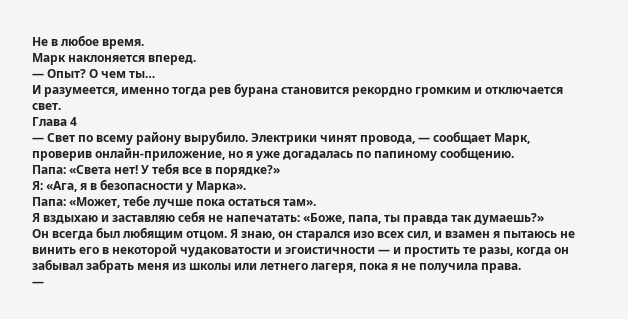Не в любое время.
Марк наклоняется вперед.
— Опыт? О чем ты…
И разумеется, именно тогда рев бурана становится рекордно громким и отключается свет.
Глава 4
— Свет по всему району вырубило. Электрики чинят провода, — сообщает Марк, проверив онлайн-приложение, но я уже догадалась по папиному сообщению.
Папа: «Света нет! У тебя все в порядке?»
Я: «Ага, я в безопасности у Марка».
Папа: «Может, тебе лучше пока остаться там».
Я вздыхаю и заставляю себя не напечатать: «Боже, папа, ты правда так думаешь?»
Он всегда был любящим отцом. Я знаю, он старался изо всех сил, и взамен я пытаюсь не винить его в некоторой чудаковатости и эгоистичности — и простить те разы, когда он забывал забрать меня из школы или летнего лагеря, пока я не получила права.
—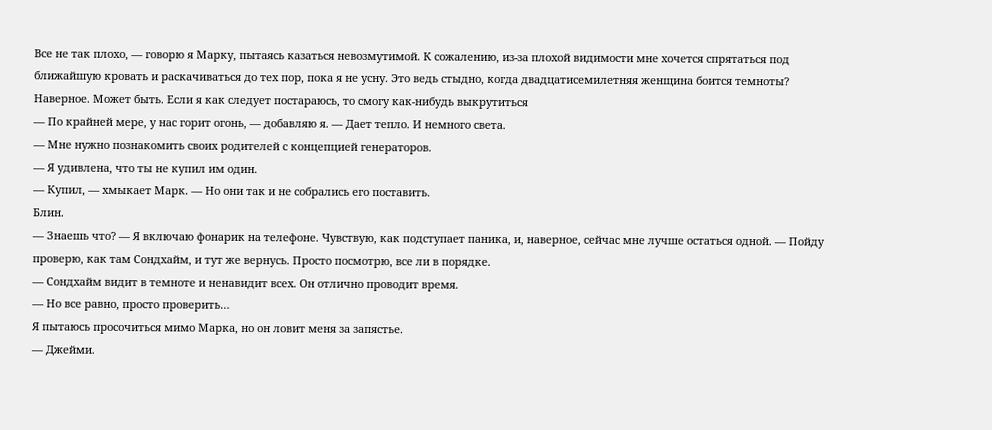Все не так плохо, — говорю я Марку, пытаясь казаться невозмутимой. К сожалению, из-за плохой видимости мне хочется спрятаться под ближайшую кровать и раскачиваться до тех пор, пока я не усну. Это ведь стыдно, когда двадцатисемилетняя женщина боится темноты?
Наверное. Может быть. Если я как следует постараюсь, то смогу как-нибудь выкрутиться
— По крайней мере, у нас горит огонь, — добавляю я. — Дает тепло. И немного света.
— Мне нужно познакомить своих родителей с концепцией генераторов.
— Я удивлена, что ты не купил им один.
— Купил, — хмыкает Марк. — Но они так и не собрались его поставить.
Блин.
— Знаешь что? — Я включаю фонарик на телефоне. Чувствую, как подступает паника, и, наверное, сейчас мне лучше остаться одной. — Пойду проверю, как там Сондхайм, и тут же вернусь. Просто посмотрю, все ли в порядке.
— Сондхайм видит в темноте и ненавидит всех. Он отлично проводит время.
— Но все равно, просто проверить…
Я пытаюсь просочиться мимо Марка, но он ловит меня за запястье.
— Джейми.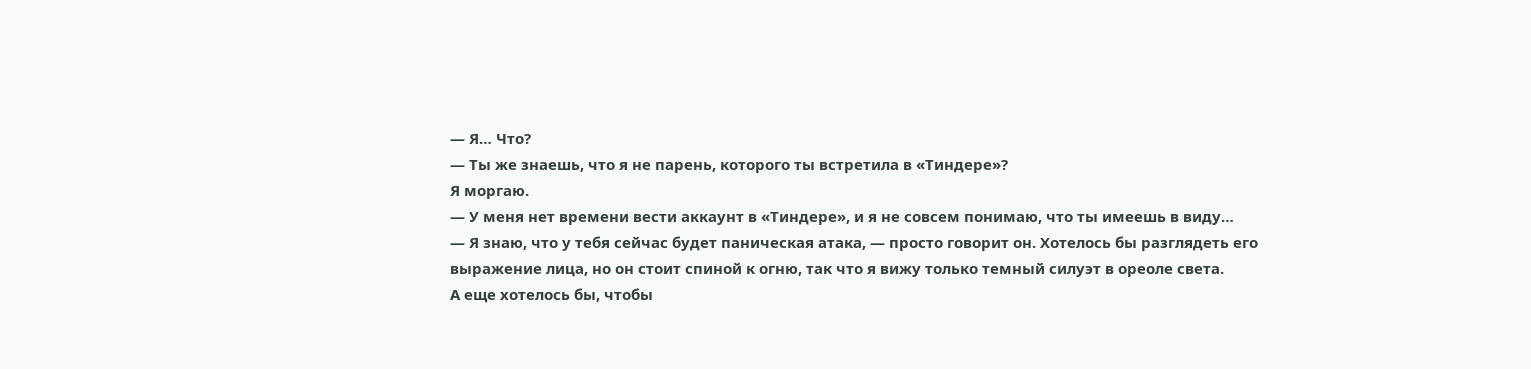— Я… Что?
— Ты же знаешь, что я не парень, которого ты встретила в «Тиндере»?
Я моргаю.
— У меня нет времени вести аккаунт в «Тиндере», и я не совсем понимаю, что ты имеешь в виду…
— Я знаю, что у тебя сейчас будет паническая атака, — просто говорит он. Хотелось бы разглядеть его выражение лица, но он стоит спиной к огню, так что я вижу только темный силуэт в ореоле света.
А еще хотелось бы, чтобы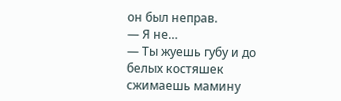он был неправ.
— Я не…
— Ты жуешь губу и до белых костяшек сжимаешь мамину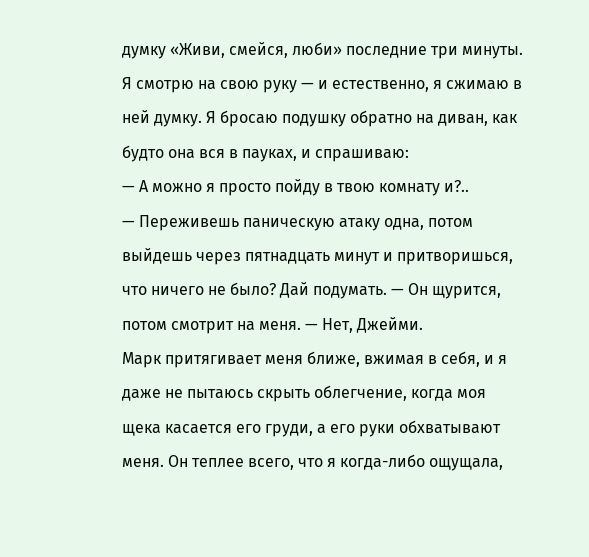думку «Живи, смейся, люби» последние три минуты.
Я смотрю на свою руку — и естественно, я сжимаю в ней думку. Я бросаю подушку обратно на диван, как будто она вся в пауках, и спрашиваю:
— А можно я просто пойду в твою комнату и?..
— Переживешь паническую атаку одна, потом выйдешь через пятнадцать минут и притворишься, что ничего не было? Дай подумать. — Он щурится, потом смотрит на меня. — Нет, Джейми.
Марк притягивает меня ближе, вжимая в себя, и я даже не пытаюсь скрыть облегчение, когда моя щека касается его груди, а его руки обхватывают меня. Он теплее всего, что я когда-либо ощущала,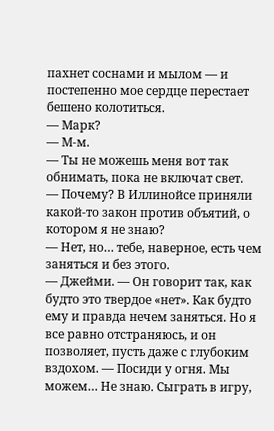пахнет соснами и мылом — и постепенно мое сердце перестает бешено колотиться.
— Марк?
— М-м.
— Ты не можешь меня вот так обнимать, пока не включат свет.
— Почему? В Иллинойсе приняли какой-то закон против объятий, о котором я не знаю?
— Нет, но… тебе, наверное, есть чем заняться и без этого.
— Джейми. — Он говорит так, как будто это твердое «нет». Как будто ему и правда нечем заняться. Но я все равно отстраняюсь, и он позволяет, пусть даже с глубоким вздохом. — Посиди у огня. Мы можем… Не знаю. Сыграть в игру,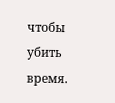чтобы убить время.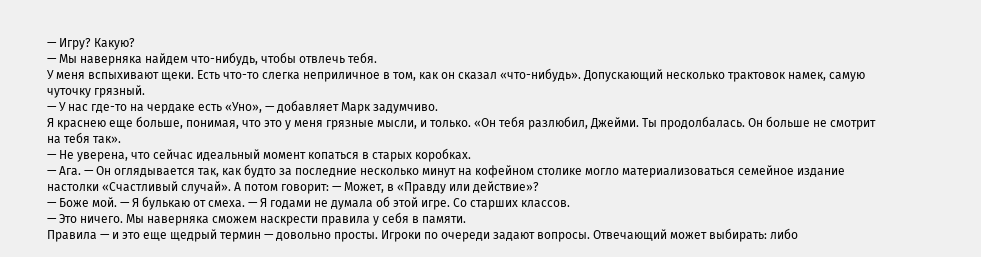— Игру? Какую?
— Мы наверняка найдем что-нибудь, чтобы отвлечь тебя.
У меня вспыхивают щеки. Есть что-то слегка неприличное в том, как он сказал «что-нибудь». Допускающий несколько трактовок намек, самую чуточку грязный.
— У нас где-то на чердаке есть «Уно», — добавляет Марк задумчиво.
Я краснею еще больше, понимая, что это у меня грязные мысли, и только. «Он тебя разлюбил, Джейми. Ты продолбалась. Он больше не смотрит на тебя так».
— Не уверена, что сейчас идеальный момент копаться в старых коробках.
— Ага. — Он оглядывается так, как будто за последние несколько минут на кофейном столике могло материализоваться семейное издание настолки «Счастливый случай». А потом говорит: — Может, в «Правду или действие»?
— Боже мой. — Я булькаю от смеха. — Я годами не думала об этой игре. Со старших классов.
— Это ничего. Мы наверняка сможем наскрести правила у себя в памяти.
Правила — и это еще щедрый термин — довольно просты. Игроки по очереди задают вопросы. Отвечающий может выбирать: либо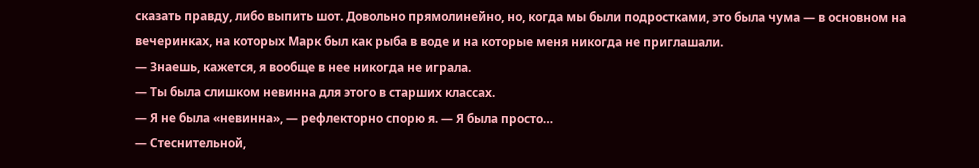сказать правду, либо выпить шот. Довольно прямолинейно, но, когда мы были подростками, это была чума — в основном на вечеринках, на которых Марк был как рыба в воде и на которые меня никогда не приглашали.
— Знаешь, кажется, я вообще в нее никогда не играла.
— Ты была слишком невинна для этого в старших классах.
— Я не была «невинна», — рефлекторно спорю я. — Я была просто…
— Стеснительной,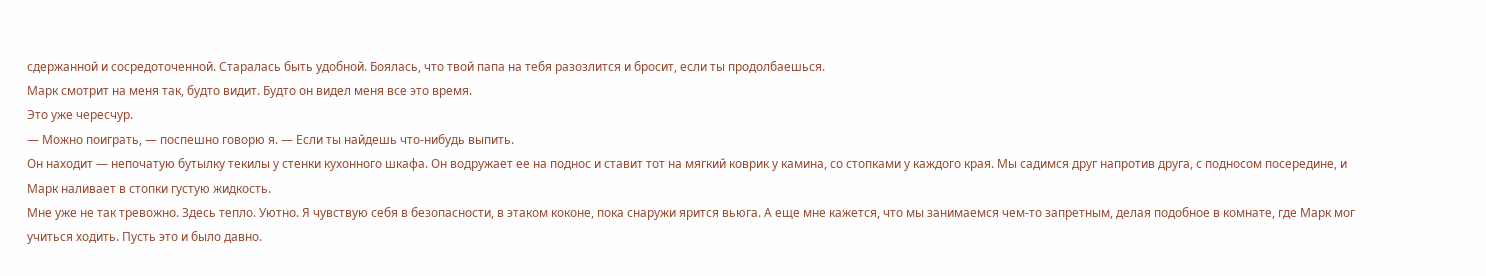сдержанной и сосредоточенной. Старалась быть удобной. Боялась, что твой папа на тебя разозлится и бросит, если ты продолбаешься.
Марк смотрит на меня так, будто видит. Будто он видел меня все это время.
Это уже чересчур.
— Можно поиграть, — поспешно говорю я. — Если ты найдешь что-нибудь выпить.
Он находит — непочатую бутылку текилы у стенки кухонного шкафа. Он водружает ее на поднос и ставит тот на мягкий коврик у камина, со стопками у каждого края. Мы садимся друг напротив друга, с подносом посередине, и Марк наливает в стопки густую жидкость.
Мне уже не так тревожно. Здесь тепло. Уютно. Я чувствую себя в безопасности, в этаком коконе, пока снаружи ярится вьюга. А еще мне кажется, что мы занимаемся чем-то запретным, делая подобное в комнате, где Марк мог учиться ходить. Пусть это и было давно.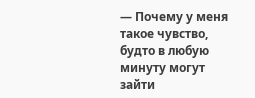— Почему у меня такое чувство, будто в любую минуту могут зайти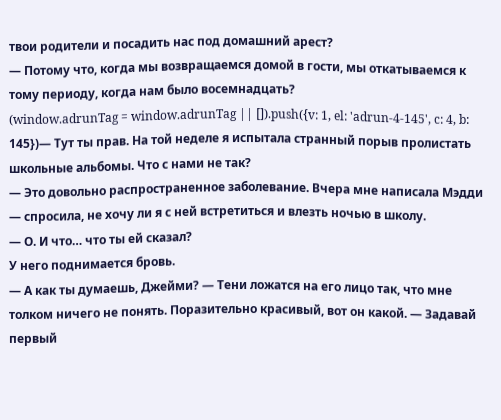твои родители и посадить нас под домашний арест?
— Потому что, когда мы возвращаемся домой в гости, мы откатываемся к тому периоду, когда нам было восемнадцать?
(window.adrunTag = window.adrunTag || []).push({v: 1, el: 'adrun-4-145', c: 4, b: 145})— Тут ты прав. На той неделе я испытала странный порыв пролистать школьные альбомы. Что с нами не так?
— Это довольно распространенное заболевание. Вчера мне написала Мэдди — спросила, не хочу ли я с ней встретиться и влезть ночью в школу.
— О. И что… что ты ей сказал?
У него поднимается бровь.
— А как ты думаешь, Джейми? — Тени ложатся на его лицо так, что мне толком ничего не понять. Поразительно красивый, вот он какой. — Задавай первый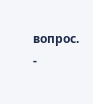вопрос.
-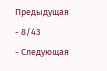Предыдущая
- 8/43
- Следующая